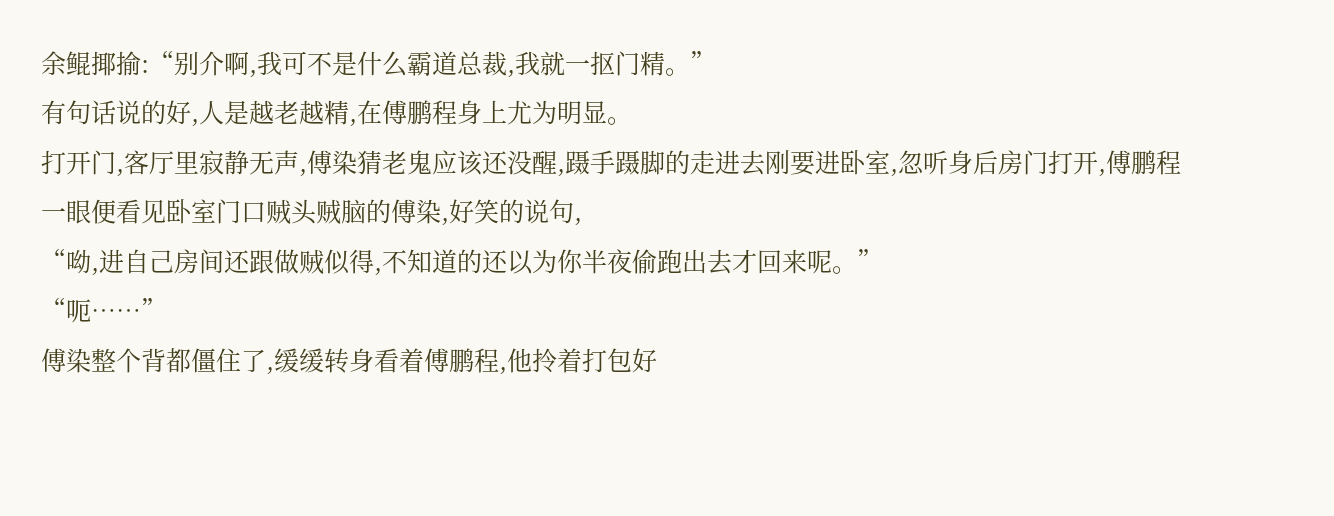余鲲揶揄:“别介啊,我可不是什么霸道总裁,我就一抠门精。”
有句话说的好,人是越老越精,在傅鹏程身上尤为明显。
打开门,客厅里寂静无声,傅染猜老鬼应该还没醒,蹑手蹑脚的走进去刚要进卧室,忽听身后房门打开,傅鹏程一眼便看见卧室门口贼头贼脑的傅染,好笑的说句,
“呦,进自己房间还跟做贼似得,不知道的还以为你半夜偷跑出去才回来呢。”
“呃……”
傅染整个背都僵住了,缓缓转身看着傅鹏程,他拎着打包好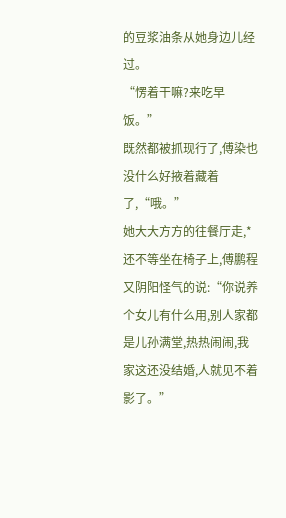的豆浆油条从她身边儿经过。
“愣着干嘛?来吃早饭。”
既然都被抓现行了,傅染也没什么好掖着藏着了,“哦。”
她大大方方的往餐厅走,*还不等坐在椅子上,傅鹏程又阴阳怪气的说:“你说养个女儿有什么用,别人家都是儿孙满堂,热热闹闹,我家这还没结婚,人就见不着影了。”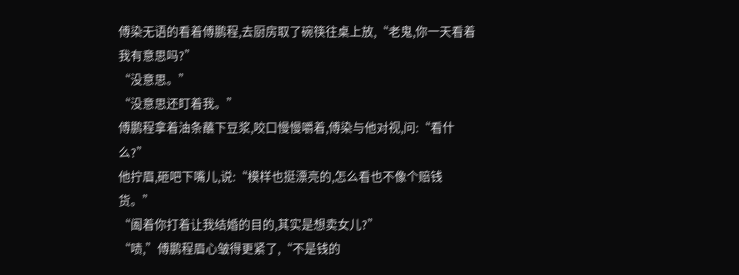傅染无语的看着傅鹏程,去厨房取了碗筷往桌上放,“老鬼,你一天看着我有意思吗?”
“没意思。”
“没意思还盯着我。”
傅鹏程拿着油条蘸下豆浆,咬口慢慢嚼着,傅染与他对视,问:“看什么?”
他拧眉,砸吧下嘴儿,说:“模样也挺漂亮的,怎么看也不像个赔钱货。”
“阖着你打着让我结婚的目的,其实是想卖女儿?”
“啧,”傅鹏程眉心皱得更紧了,“不是钱的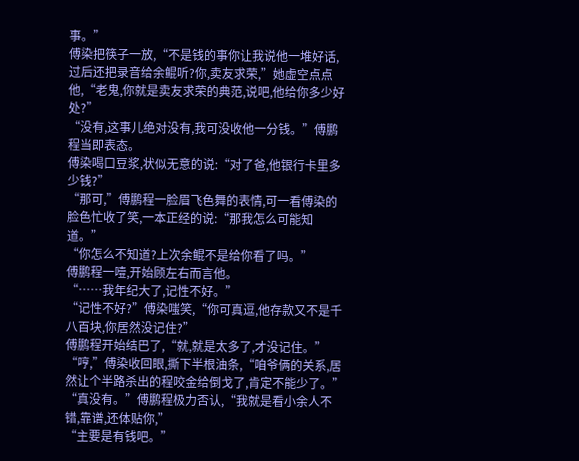事。”
傅染把筷子一放,“不是钱的事你让我说他一堆好话,过后还把录音给余鲲听?你,卖友求荣,”她虚空点点他,“老鬼,你就是卖友求荣的典范,说吧,他给你多少好处?”
“没有,这事儿绝对没有,我可没收他一分钱。”傅鹏程当即表态。
傅染喝口豆浆,状似无意的说:“对了爸,他银行卡里多少钱?”
“那可,”傅鹏程一脸眉飞色舞的表情,可一看傅染的脸色忙收了笑,一本正经的说:“那我怎么可能知道。”
“你怎么不知道?上次余鲲不是给你看了吗。”
傅鹏程一噎,开始顾左右而言他。
“……我年纪大了,记性不好。”
“记性不好?”傅染嗤笑,“你可真逗,他存款又不是千八百块,你居然没记住?”
傅鹏程开始结巴了,“就,就是太多了,才没记住。”
“哼,”傅染收回眼,撕下半根油条,“咱爷俩的关系,居然让个半路杀出的程咬金给倒戈了,肯定不能少了。”
“真没有。”傅鹏程极力否认,“我就是看小余人不错,靠谱,还体贴你,”
“主要是有钱吧。”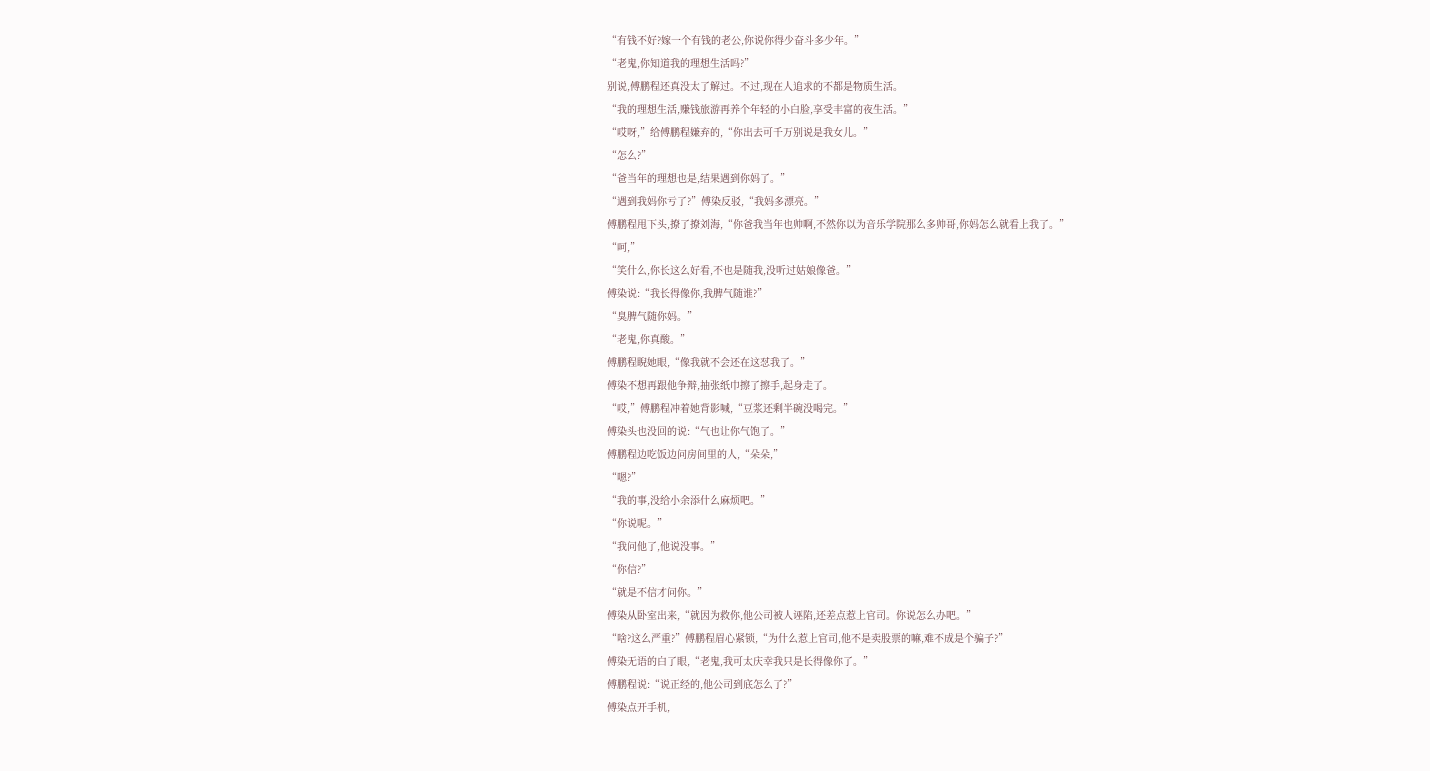“有钱不好?嫁一个有钱的老公,你说你得少奋斗多少年。”
“老鬼,你知道我的理想生活吗?”
别说,傅鹏程还真没太了解过。不过,现在人追求的不都是物质生活。
“我的理想生活,赚钱旅游再养个年轻的小白脸,享受丰富的夜生活。”
“哎呀,”给傅鹏程嫌弃的,“你出去可千万别说是我女儿。”
“怎么?”
“爸当年的理想也是,结果遇到你妈了。”
“遇到我妈你亏了?”傅染反驳,“我妈多漂亮。”
傅鹏程甩下头,撩了撩刘海,“你爸我当年也帅啊,不然你以为音乐学院那么多帅哥,你妈怎么就看上我了。”
“呵,”
“笑什么,你长这么好看,不也是随我,没听过姑娘像爸。”
傅染说:“我长得像你,我脾气随谁?”
“臭脾气随你妈。”
“老鬼,你真酸。”
傅鹏程睨她眼,“像我就不会还在这怼我了。”
傅染不想再跟他争辩,抽张纸巾擦了擦手,起身走了。
“哎,”傅鹏程冲着她背影喊,“豆浆还剩半碗没喝完。”
傅染头也没回的说:“气也让你气饱了。”
傅鹏程边吃饭边问房间里的人,“朵朵,”
“嗯?”
“我的事,没给小余添什么麻烦吧。”
“你说呢。”
“我问他了,他说没事。”
“你信?”
“就是不信才问你。”
傅染从卧室出来,“就因为救你,他公司被人诬陷,还差点惹上官司。你说怎么办吧。”
“啥?这么严重?”傅鹏程眉心紧锁,“为什么惹上官司,他不是卖股票的嘛,难不成是个骗子?”
傅染无语的白了眼,“老鬼,我可太庆幸我只是长得像你了。”
傅鹏程说:“说正经的,他公司到底怎么了?”
傅染点开手机,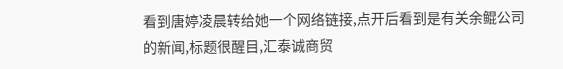看到唐婷凌晨转给她一个网络链接,点开后看到是有关余鲲公司的新闻,标题很醒目,汇泰诚商贸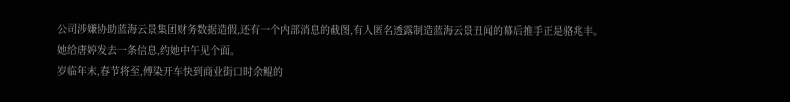公司涉嫌协助蓝海云景集团财务数据造假,还有一个内部消息的截图,有人匿名透露制造蓝海云景丑闻的幕后推手正是骆兆丰。
她给唐婷发去一条信息,约她中午见个面。
岁临年末,春节将至,傅染开车快到商业街口时余鲲的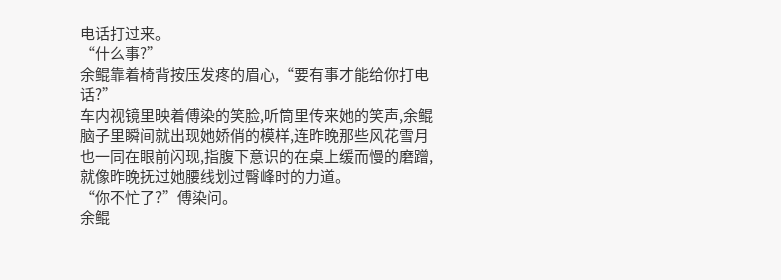电话打过来。
“什么事?”
余鲲靠着椅背按压发疼的眉心,“要有事才能给你打电话?”
车内视镜里映着傅染的笑脸,听筒里传来她的笑声,余鲲脑子里瞬间就出现她娇俏的模样,连昨晚那些风花雪月也一同在眼前闪现,指腹下意识的在桌上缓而慢的磨蹭,就像昨晚抚过她腰线划过臀峰时的力道。
“你不忙了?”傅染问。
余鲲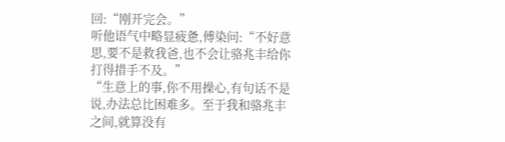回:“刚开完会。”
听他语气中略显疲惫,傅染问:“不好意思,要不是救我爸,也不会让骆兆丰给你打得措手不及。”
“生意上的事,你不用操心,有句话不是说,办法总比困难多。至于我和骆兆丰之间,就算没有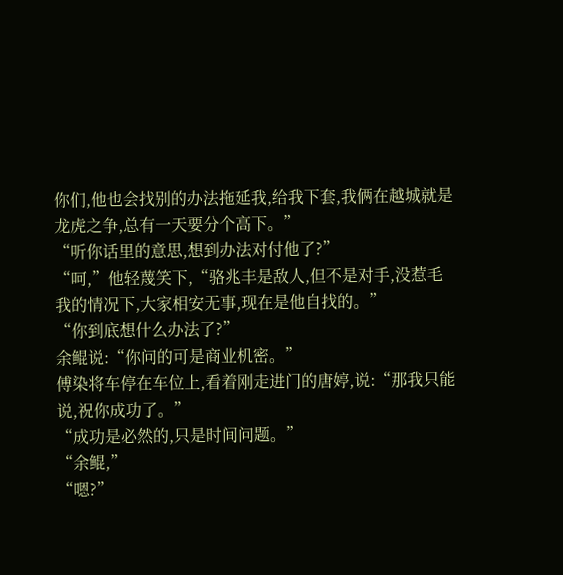你们,他也会找别的办法拖延我,给我下套,我俩在越城就是龙虎之争,总有一天要分个高下。”
“听你话里的意思,想到办法对付他了?”
“呵,”他轻蔑笑下,“骆兆丰是敌人,但不是对手,没惹毛我的情况下,大家相安无事,现在是他自找的。”
“你到底想什么办法了?”
余鲲说:“你问的可是商业机密。”
傅染将车停在车位上,看着刚走进门的唐婷,说:“那我只能说,祝你成功了。”
“成功是必然的,只是时间问题。”
“余鲲,”
“嗯?”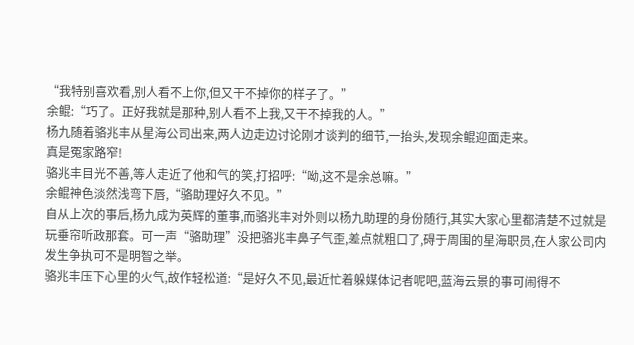“我特别喜欢看,别人看不上你,但又干不掉你的样子了。”
余鲲:“巧了。正好我就是那种,别人看不上我,又干不掉我的人。”
杨九随着骆兆丰从星海公司出来,两人边走边讨论刚才谈判的细节,一抬头,发现余鲲迎面走来。
真是冤家路窄!
骆兆丰目光不善,等人走近了他和气的笑,打招呼:“呦,这不是余总嘛。”
余鲲神色淡然浅弯下唇,“骆助理好久不见。”
自从上次的事后,杨九成为英辉的董事,而骆兆丰对外则以杨九助理的身份随行,其实大家心里都清楚不过就是玩垂帘听政那套。可一声“骆助理”没把骆兆丰鼻子气歪,差点就粗口了,碍于周围的星海职员,在人家公司内发生争执可不是明智之举。
骆兆丰压下心里的火气,故作轻松道:“是好久不见,最近忙着躲媒体记者呢吧,蓝海云景的事可闹得不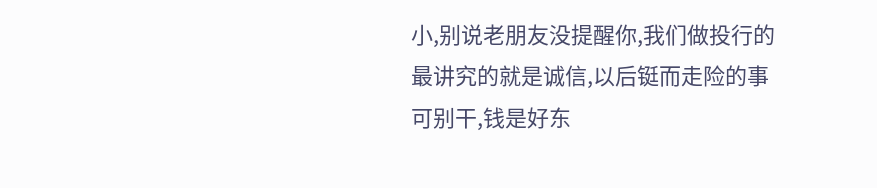小,别说老朋友没提醒你,我们做投行的最讲究的就是诚信,以后铤而走险的事可别干,钱是好东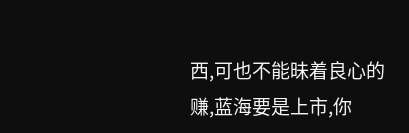西,可也不能昧着良心的赚,蓝海要是上市,你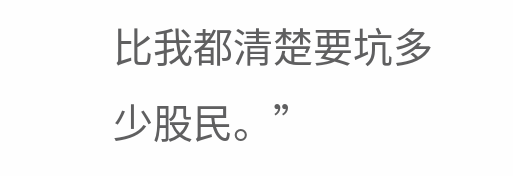比我都清楚要坑多少股民。”